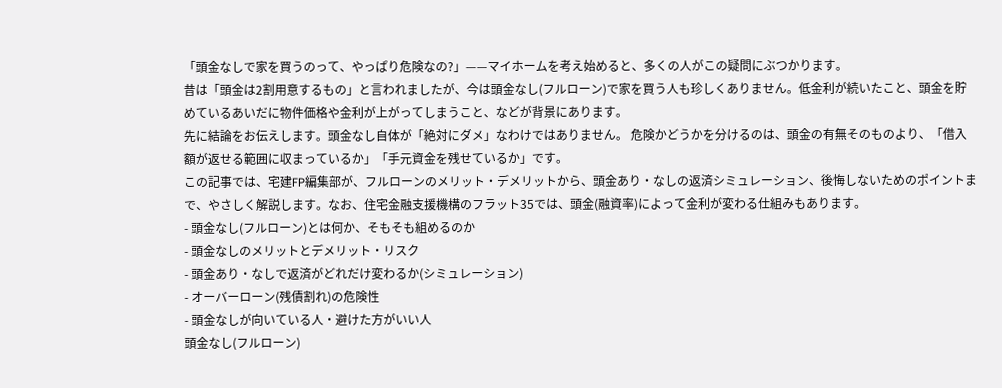「頭金なしで家を買うのって、やっぱり危険なの?」——マイホームを考え始めると、多くの人がこの疑問にぶつかります。
昔は「頭金は2割用意するもの」と言われましたが、今は頭金なし(フルローン)で家を買う人も珍しくありません。低金利が続いたこと、頭金を貯めているあいだに物件価格や金利が上がってしまうこと、などが背景にあります。
先に結論をお伝えします。頭金なし自体が「絶対にダメ」なわけではありません。 危険かどうかを分けるのは、頭金の有無そのものより、「借入額が返せる範囲に収まっているか」「手元資金を残せているか」です。
この記事では、宅建FP編集部が、フルローンのメリット・デメリットから、頭金あり・なしの返済シミュレーション、後悔しないためのポイントまで、やさしく解説します。なお、住宅金融支援機構のフラット35では、頭金(融資率)によって金利が変わる仕組みもあります。
- 頭金なし(フルローン)とは何か、そもそも組めるのか
- 頭金なしのメリットとデメリット・リスク
- 頭金あり・なしで返済がどれだけ変わるか(シミュレーション)
- オーバーローン(残債割れ)の危険性
- 頭金なしが向いている人・避けた方がいい人
頭金なし(フルローン)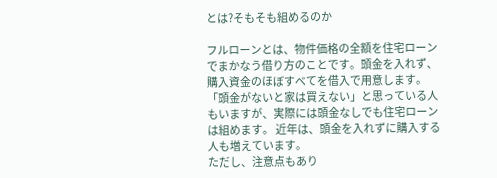とは?そもそも組めるのか

フルローンとは、物件価格の全額を住宅ローンでまかなう借り方のことです。頭金を入れず、購入資金のほぼすべてを借入で用意します。
「頭金がないと家は買えない」と思っている人もいますが、実際には頭金なしでも住宅ローンは組めます。 近年は、頭金を入れずに購入する人も増えています。
ただし、注意点もあり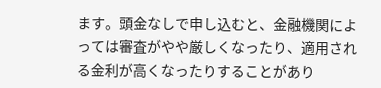ます。頭金なしで申し込むと、金融機関によっては審査がやや厳しくなったり、適用される金利が高くなったりすることがあり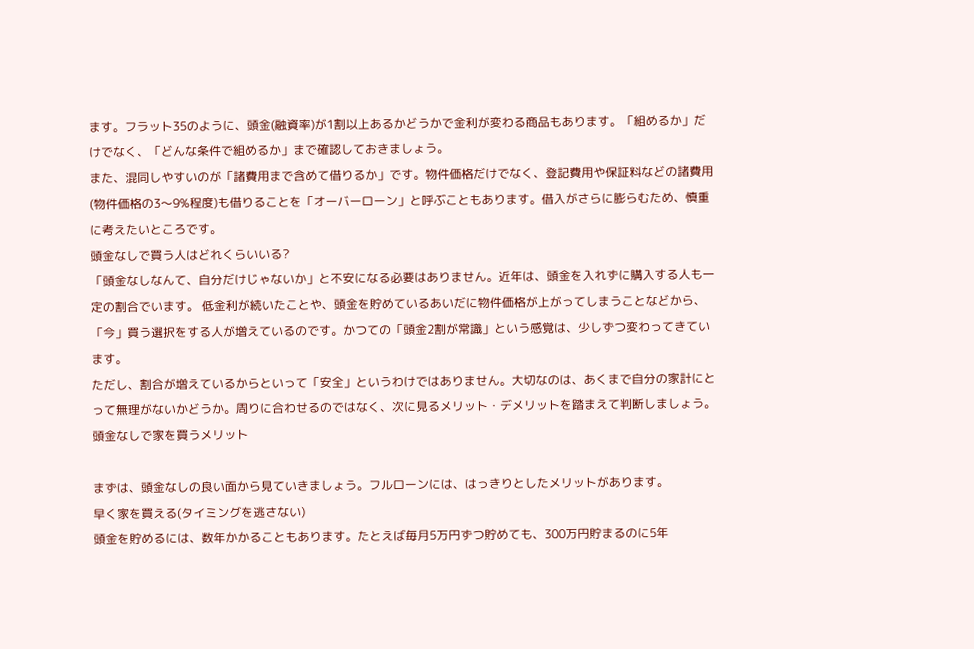ます。フラット35のように、頭金(融資率)が1割以上あるかどうかで金利が変わる商品もあります。「組めるか」だけでなく、「どんな条件で組めるか」まで確認しておきましょう。
また、混同しやすいのが「諸費用まで含めて借りるか」です。物件価格だけでなく、登記費用や保証料などの諸費用(物件価格の3〜9%程度)も借りることを「オーバーローン」と呼ぶこともあります。借入がさらに膨らむため、慎重に考えたいところです。
頭金なしで買う人はどれくらいいる?
「頭金なしなんて、自分だけじゃないか」と不安になる必要はありません。近年は、頭金を入れずに購入する人も一定の割合でいます。 低金利が続いたことや、頭金を貯めているあいだに物件価格が上がってしまうことなどから、「今」買う選択をする人が増えているのです。かつての「頭金2割が常識」という感覚は、少しずつ変わってきています。
ただし、割合が増えているからといって「安全」というわけではありません。大切なのは、あくまで自分の家計にとって無理がないかどうか。周りに合わせるのではなく、次に見るメリット・デメリットを踏まえて判断しましょう。
頭金なしで家を買うメリット

まずは、頭金なしの良い面から見ていきましょう。フルローンには、はっきりとしたメリットがあります。
早く家を買える(タイミングを逃さない)
頭金を貯めるには、数年かかることもあります。たとえば毎月5万円ずつ貯めても、300万円貯まるのに5年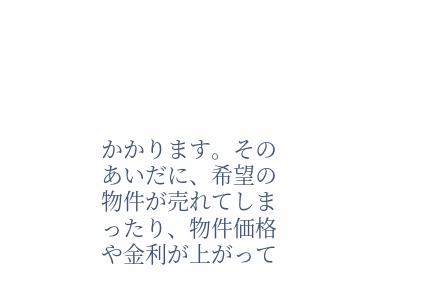かかります。そのあいだに、希望の物件が売れてしまったり、物件価格や金利が上がって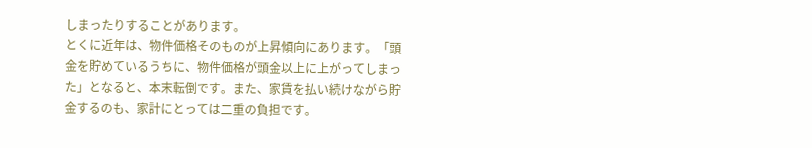しまったりすることがあります。
とくに近年は、物件価格そのものが上昇傾向にあります。「頭金を貯めているうちに、物件価格が頭金以上に上がってしまった」となると、本末転倒です。また、家賃を払い続けながら貯金するのも、家計にとっては二重の負担です。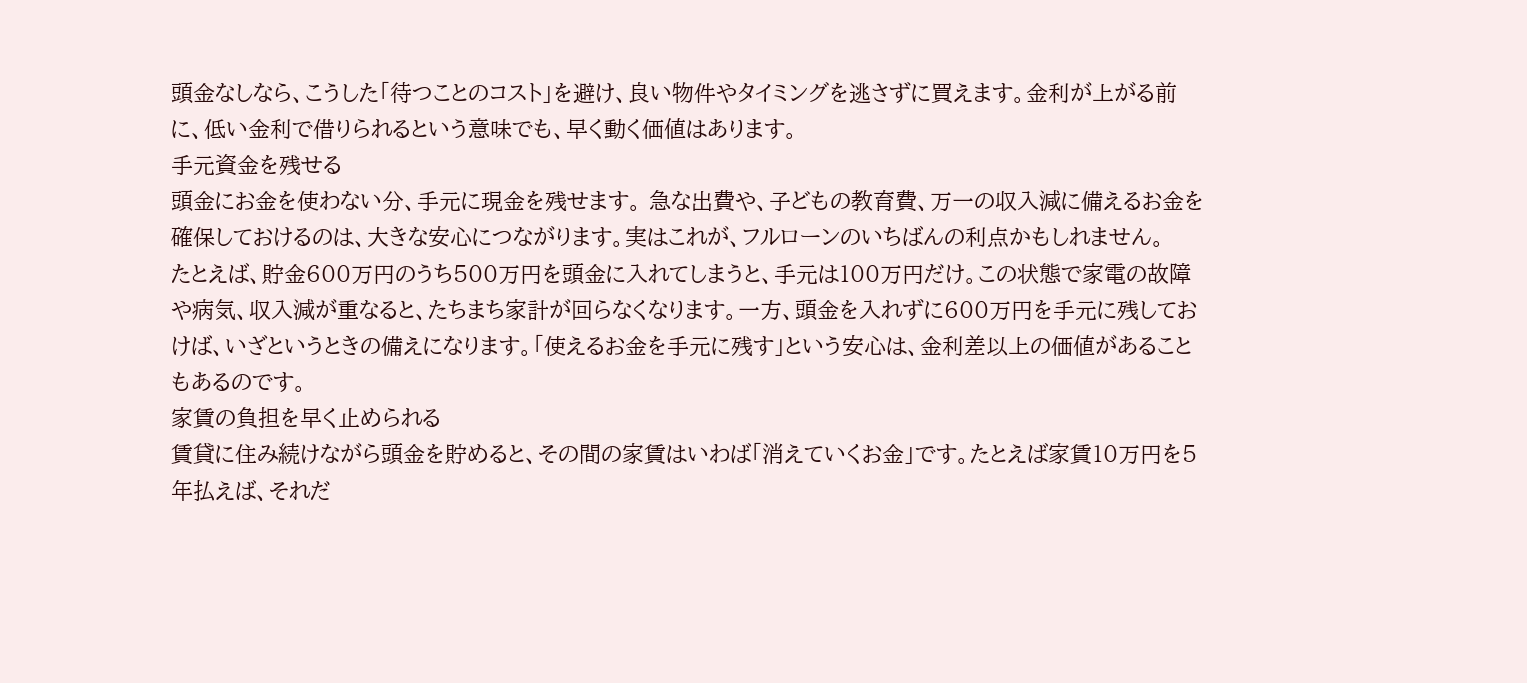頭金なしなら、こうした「待つことのコスト」を避け、良い物件やタイミングを逃さずに買えます。金利が上がる前に、低い金利で借りられるという意味でも、早く動く価値はあります。
手元資金を残せる
頭金にお金を使わない分、手元に現金を残せます。 急な出費や、子どもの教育費、万一の収入減に備えるお金を確保しておけるのは、大きな安心につながります。実はこれが、フルローンのいちばんの利点かもしれません。
たとえば、貯金600万円のうち500万円を頭金に入れてしまうと、手元は100万円だけ。この状態で家電の故障や病気、収入減が重なると、たちまち家計が回らなくなります。一方、頭金を入れずに600万円を手元に残しておけば、いざというときの備えになります。「使えるお金を手元に残す」という安心は、金利差以上の価値があることもあるのです。
家賃の負担を早く止められる
賃貸に住み続けながら頭金を貯めると、その間の家賃はいわば「消えていくお金」です。たとえば家賃10万円を5年払えば、それだ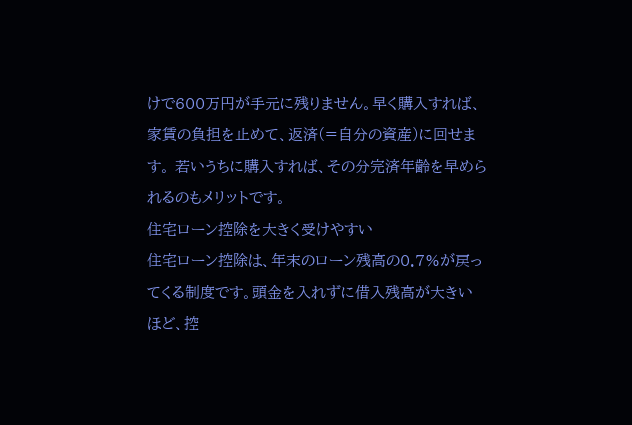けで600万円が手元に残りません。早く購入すれば、家賃の負担を止めて、返済(=自分の資産)に回せます。 若いうちに購入すれば、その分完済年齢を早められるのもメリットです。
住宅ローン控除を大きく受けやすい
住宅ローン控除は、年末のローン残高の0.7%が戻ってくる制度です。頭金を入れずに借入残高が大きいほど、控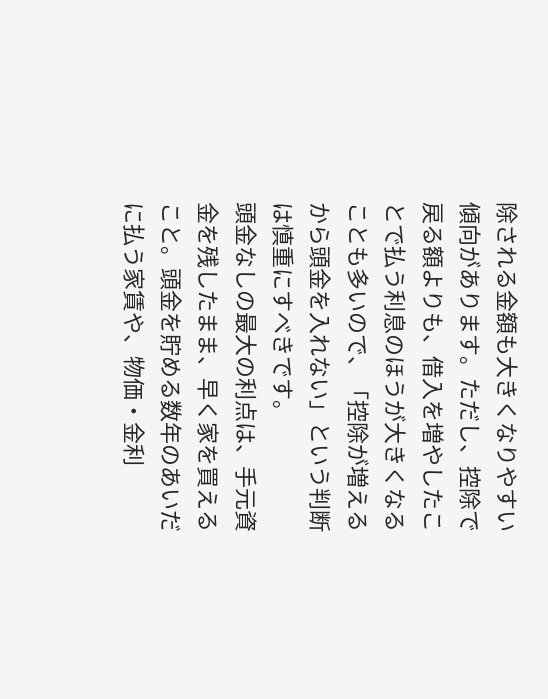除される金額も大きくなりやすい傾向があります。ただし、控除で戻る額よりも、借入を増やしたことで払う利息のほうが大きくなることも多いので、「控除が増えるから頭金を入れない」という判断は慎重にすべきです。
頭金なしの最大の利点は、手元資金を残したまま、早く家を買えること。頭金を貯める数年のあいだに払う家賃や、物価・金利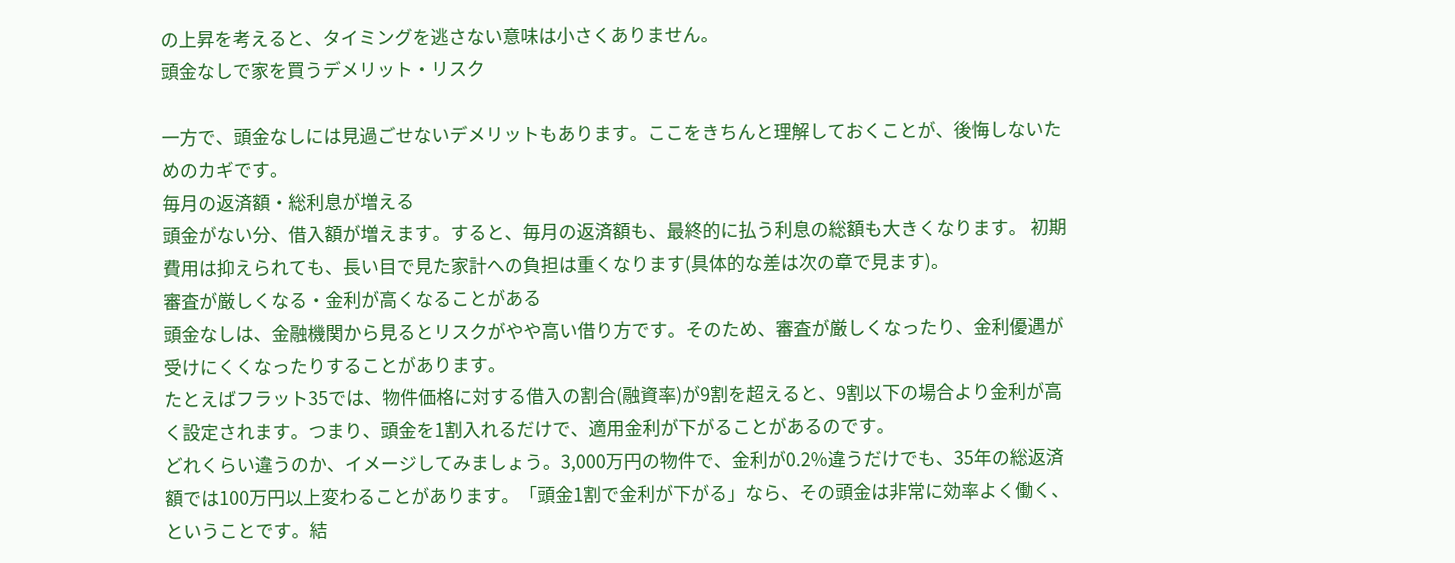の上昇を考えると、タイミングを逃さない意味は小さくありません。
頭金なしで家を買うデメリット・リスク

一方で、頭金なしには見過ごせないデメリットもあります。ここをきちんと理解しておくことが、後悔しないためのカギです。
毎月の返済額・総利息が増える
頭金がない分、借入額が増えます。すると、毎月の返済額も、最終的に払う利息の総額も大きくなります。 初期費用は抑えられても、長い目で見た家計への負担は重くなります(具体的な差は次の章で見ます)。
審査が厳しくなる・金利が高くなることがある
頭金なしは、金融機関から見るとリスクがやや高い借り方です。そのため、審査が厳しくなったり、金利優遇が受けにくくなったりすることがあります。
たとえばフラット35では、物件価格に対する借入の割合(融資率)が9割を超えると、9割以下の場合より金利が高く設定されます。つまり、頭金を1割入れるだけで、適用金利が下がることがあるのです。
どれくらい違うのか、イメージしてみましょう。3,000万円の物件で、金利が0.2%違うだけでも、35年の総返済額では100万円以上変わることがあります。「頭金1割で金利が下がる」なら、その頭金は非常に効率よく働く、ということです。結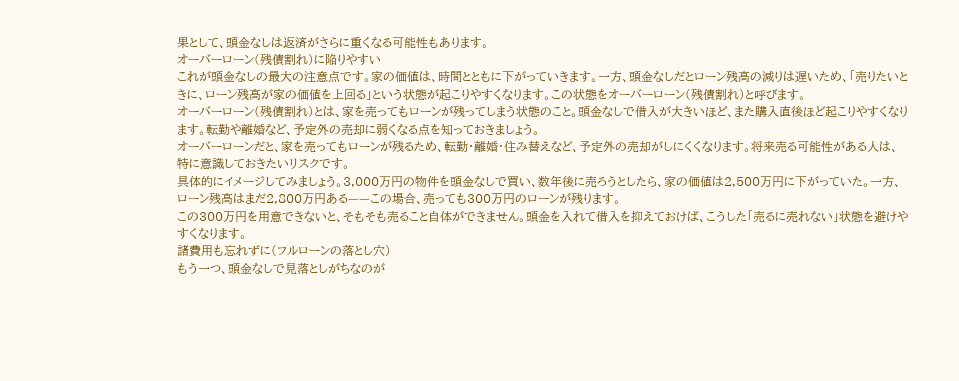果として、頭金なしは返済がさらに重くなる可能性もあります。
オーバーローン(残債割れ)に陥りやすい
これが頭金なしの最大の注意点です。家の価値は、時間とともに下がっていきます。一方、頭金なしだとローン残高の減りは遅いため、「売りたいときに、ローン残高が家の価値を上回る」という状態が起こりやすくなります。この状態をオーバーローン(残債割れ)と呼びます。
オーバーローン(残債割れ)とは、家を売ってもローンが残ってしまう状態のこと。頭金なしで借入が大きいほど、また購入直後ほど起こりやすくなります。転勤や離婚など、予定外の売却に弱くなる点を知っておきましょう。
オーバーローンだと、家を売ってもローンが残るため、転勤・離婚・住み替えなど、予定外の売却がしにくくなります。将来売る可能性がある人は、特に意識しておきたいリスクです。
具体的にイメージしてみましょう。3,000万円の物件を頭金なしで買い、数年後に売ろうとしたら、家の価値は2,500万円に下がっていた。一方、ローン残高はまだ2,800万円ある——この場合、売っても300万円のローンが残ります。
この300万円を用意できないと、そもそも売ること自体ができません。頭金を入れて借入を抑えておけば、こうした「売るに売れない」状態を避けやすくなります。
諸費用も忘れずに(フルローンの落とし穴)
もう一つ、頭金なしで見落としがちなのが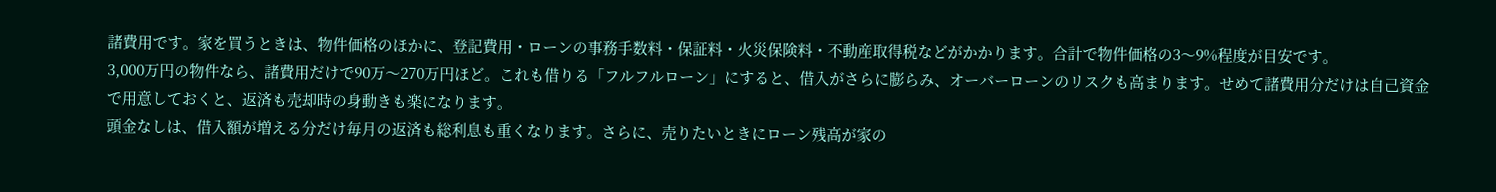諸費用です。家を買うときは、物件価格のほかに、登記費用・ローンの事務手数料・保証料・火災保険料・不動産取得税などがかかります。合計で物件価格の3〜9%程度が目安です。
3,000万円の物件なら、諸費用だけで90万〜270万円ほど。これも借りる「フルフルローン」にすると、借入がさらに膨らみ、オーバーローンのリスクも高まります。せめて諸費用分だけは自己資金で用意しておくと、返済も売却時の身動きも楽になります。
頭金なしは、借入額が増える分だけ毎月の返済も総利息も重くなります。さらに、売りたいときにローン残高が家の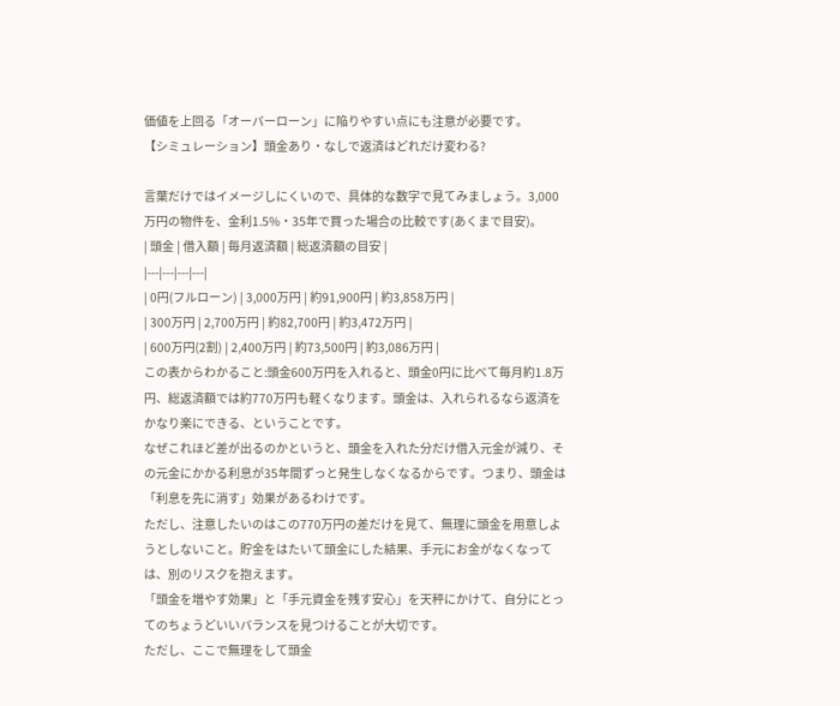価値を上回る「オーバーローン」に陥りやすい点にも注意が必要です。
【シミュレーション】頭金あり・なしで返済はどれだけ変わる?

言葉だけではイメージしにくいので、具体的な数字で見てみましょう。3,000万円の物件を、金利1.5%・35年で買った場合の比較です(あくまで目安)。
| 頭金 | 借入額 | 毎月返済額 | 総返済額の目安 |
|---|---|---|---|
| 0円(フルローン) | 3,000万円 | 約91,900円 | 約3,858万円 |
| 300万円 | 2,700万円 | 約82,700円 | 約3,472万円 |
| 600万円(2割) | 2,400万円 | 約73,500円 | 約3,086万円 |
この表からわかること:頭金600万円を入れると、頭金0円に比べて毎月約1.8万円、総返済額では約770万円も軽くなります。頭金は、入れられるなら返済をかなり楽にできる、ということです。
なぜこれほど差が出るのかというと、頭金を入れた分だけ借入元金が減り、その元金にかかる利息が35年間ずっと発生しなくなるからです。つまり、頭金は「利息を先に消す」効果があるわけです。
ただし、注意したいのはこの770万円の差だけを見て、無理に頭金を用意しようとしないこと。貯金をはたいて頭金にした結果、手元にお金がなくなっては、別のリスクを抱えます。
「頭金を増やす効果」と「手元資金を残す安心」を天秤にかけて、自分にとってのちょうどいいバランスを見つけることが大切です。
ただし、ここで無理をして頭金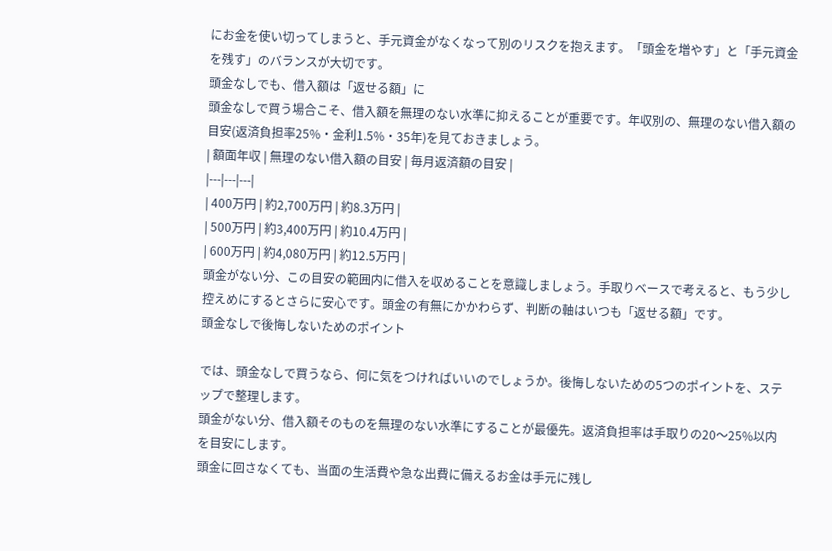にお金を使い切ってしまうと、手元資金がなくなって別のリスクを抱えます。「頭金を増やす」と「手元資金を残す」のバランスが大切です。
頭金なしでも、借入額は「返せる額」に
頭金なしで買う場合こそ、借入額を無理のない水準に抑えることが重要です。年収別の、無理のない借入額の目安(返済負担率25%・金利1.5%・35年)を見ておきましょう。
| 額面年収 | 無理のない借入額の目安 | 毎月返済額の目安 |
|---|---|---|
| 400万円 | 約2,700万円 | 約8.3万円 |
| 500万円 | 約3,400万円 | 約10.4万円 |
| 600万円 | 約4,080万円 | 約12.5万円 |
頭金がない分、この目安の範囲内に借入を収めることを意識しましょう。手取りベースで考えると、もう少し控えめにするとさらに安心です。頭金の有無にかかわらず、判断の軸はいつも「返せる額」です。
頭金なしで後悔しないためのポイント

では、頭金なしで買うなら、何に気をつければいいのでしょうか。後悔しないための5つのポイントを、ステップで整理します。
頭金がない分、借入額そのものを無理のない水準にすることが最優先。返済負担率は手取りの20〜25%以内を目安にします。
頭金に回さなくても、当面の生活費や急な出費に備えるお金は手元に残し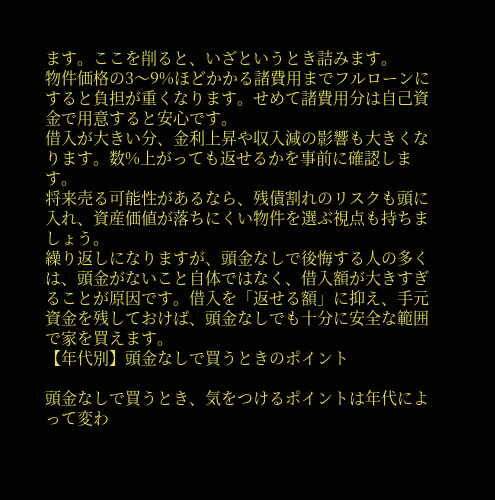ます。ここを削ると、いざというとき詰みます。
物件価格の3〜9%ほどかかる諸費用までフルローンにすると負担が重くなります。せめて諸費用分は自己資金で用意すると安心です。
借入が大きい分、金利上昇や収入減の影響も大きくなります。数%上がっても返せるかを事前に確認します。
将来売る可能性があるなら、残債割れのリスクも頭に入れ、資産価値が落ちにくい物件を選ぶ視点も持ちましょう。
繰り返しになりますが、頭金なしで後悔する人の多くは、頭金がないこと自体ではなく、借入額が大きすぎることが原因です。借入を「返せる額」に抑え、手元資金を残しておけば、頭金なしでも十分に安全な範囲で家を買えます。
【年代別】頭金なしで買うときのポイント

頭金なしで買うとき、気をつけるポイントは年代によって変わ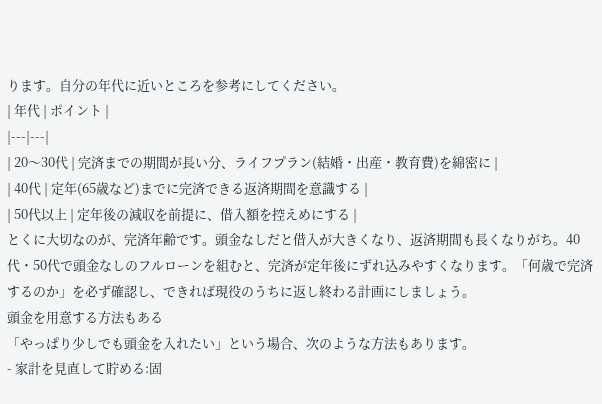ります。自分の年代に近いところを参考にしてください。
| 年代 | ポイント |
|---|---|
| 20〜30代 | 完済までの期間が長い分、ライフプラン(結婚・出産・教育費)を綿密に |
| 40代 | 定年(65歳など)までに完済できる返済期間を意識する |
| 50代以上 | 定年後の減収を前提に、借入額を控えめにする |
とくに大切なのが、完済年齢です。頭金なしだと借入が大きくなり、返済期間も長くなりがち。40代・50代で頭金なしのフルローンを組むと、完済が定年後にずれ込みやすくなります。「何歳で完済するのか」を必ず確認し、できれば現役のうちに返し終わる計画にしましょう。
頭金を用意する方法もある
「やっぱり少しでも頭金を入れたい」という場合、次のような方法もあります。
- 家計を見直して貯める:固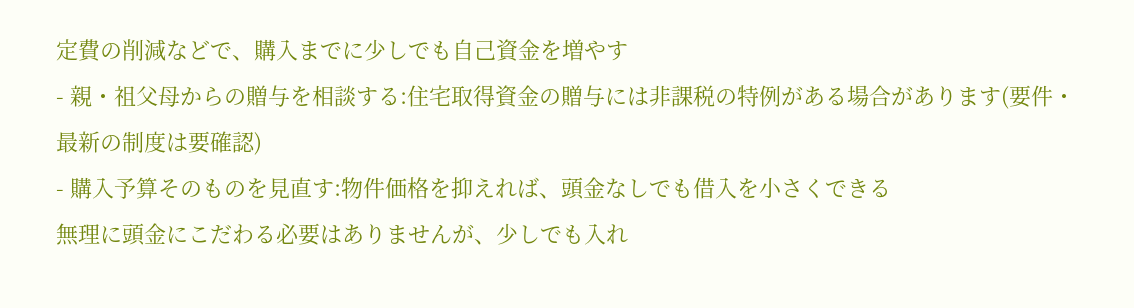定費の削減などで、購入までに少しでも自己資金を増やす
- 親・祖父母からの贈与を相談する:住宅取得資金の贈与には非課税の特例がある場合があります(要件・最新の制度は要確認)
- 購入予算そのものを見直す:物件価格を抑えれば、頭金なしでも借入を小さくできる
無理に頭金にこだわる必要はありませんが、少しでも入れ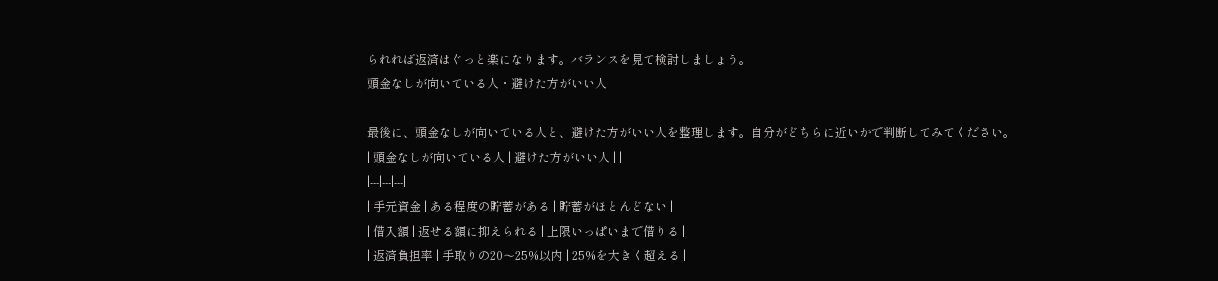られれば返済はぐっと楽になります。バランスを見て検討しましょう。
頭金なしが向いている人・避けた方がいい人

最後に、頭金なしが向いている人と、避けた方がいい人を整理します。自分がどちらに近いかで判断してみてください。
| 頭金なしが向いている人 | 避けた方がいい人 | |
|---|---|---|
| 手元資金 | ある程度の貯蓄がある | 貯蓄がほとんどない |
| 借入額 | 返せる額に抑えられる | 上限いっぱいまで借りる |
| 返済負担率 | 手取りの20〜25%以内 | 25%を大きく超える |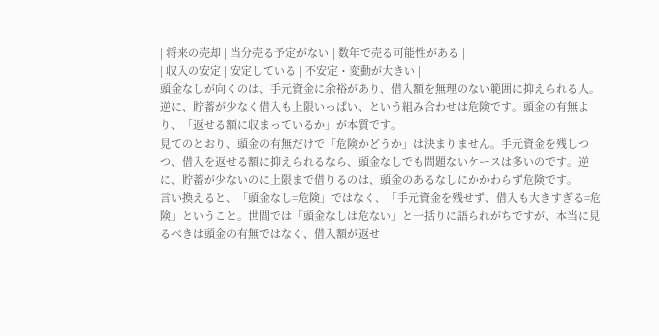| 将来の売却 | 当分売る予定がない | 数年で売る可能性がある |
| 収入の安定 | 安定している | 不安定・変動が大きい |
頭金なしが向くのは、手元資金に余裕があり、借入額を無理のない範囲に抑えられる人。逆に、貯蓄が少なく借入も上限いっぱい、という組み合わせは危険です。頭金の有無より、「返せる額に収まっているか」が本質です。
見てのとおり、頭金の有無だけで「危険かどうか」は決まりません。手元資金を残しつつ、借入を返せる額に抑えられるなら、頭金なしでも問題ないケースは多いのです。逆に、貯蓄が少ないのに上限まで借りるのは、頭金のあるなしにかかわらず危険です。
言い換えると、「頭金なし=危険」ではなく、「手元資金を残せず、借入も大きすぎる=危険」ということ。世間では「頭金なしは危ない」と一括りに語られがちですが、本当に見るべきは頭金の有無ではなく、借入額が返せ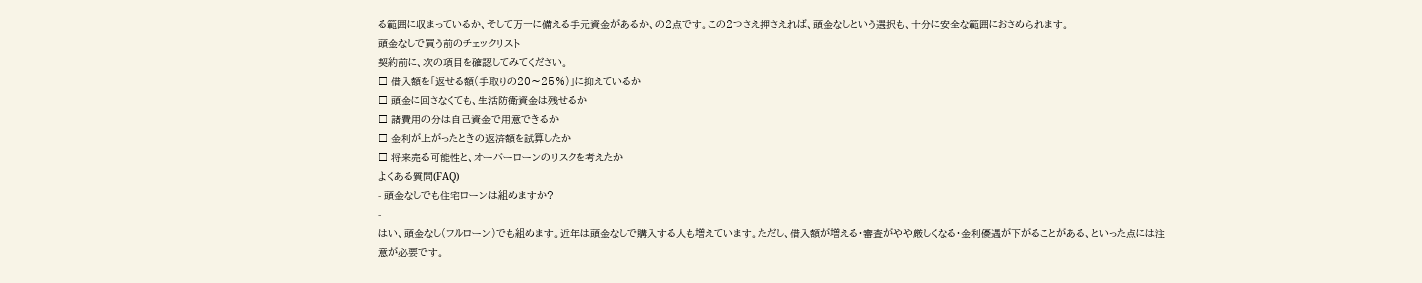る範囲に収まっているか、そして万一に備える手元資金があるか、の2点です。この2つさえ押さえれば、頭金なしという選択も、十分に安全な範囲におさめられます。
頭金なしで買う前のチェックリスト
契約前に、次の項目を確認してみてください。
□ 借入額を「返せる額(手取りの20〜25%)」に抑えているか
□ 頭金に回さなくても、生活防衛資金は残せるか
□ 諸費用の分は自己資金で用意できるか
□ 金利が上がったときの返済額を試算したか
□ 将来売る可能性と、オーバーローンのリスクを考えたか
よくある質問(FAQ)
- 頭金なしでも住宅ローンは組めますか?
-
はい、頭金なし(フルローン)でも組めます。近年は頭金なしで購入する人も増えています。ただし、借入額が増える・審査がやや厳しくなる・金利優遇が下がることがある、といった点には注意が必要です。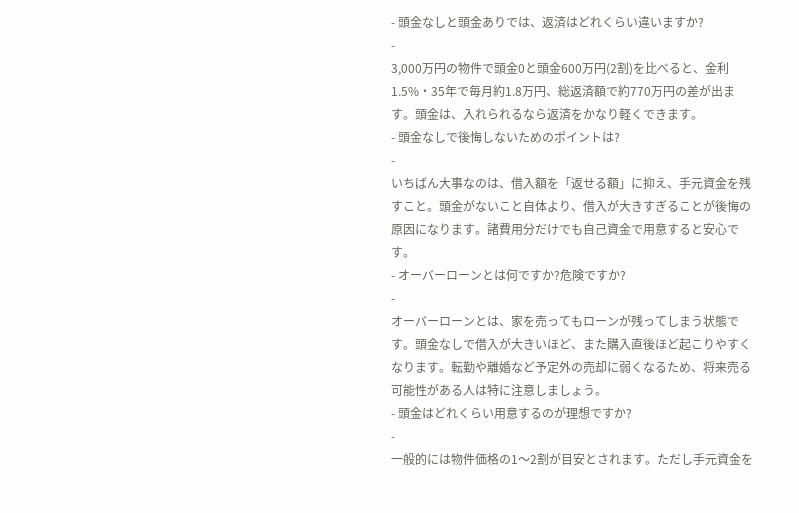- 頭金なしと頭金ありでは、返済はどれくらい違いますか?
-
3,000万円の物件で頭金0と頭金600万円(2割)を比べると、金利1.5%・35年で毎月約1.8万円、総返済額で約770万円の差が出ます。頭金は、入れられるなら返済をかなり軽くできます。
- 頭金なしで後悔しないためのポイントは?
-
いちばん大事なのは、借入額を「返せる額」に抑え、手元資金を残すこと。頭金がないこと自体より、借入が大きすぎることが後悔の原因になります。諸費用分だけでも自己資金で用意すると安心です。
- オーバーローンとは何ですか?危険ですか?
-
オーバーローンとは、家を売ってもローンが残ってしまう状態です。頭金なしで借入が大きいほど、また購入直後ほど起こりやすくなります。転勤や離婚など予定外の売却に弱くなるため、将来売る可能性がある人は特に注意しましょう。
- 頭金はどれくらい用意するのが理想ですか?
-
一般的には物件価格の1〜2割が目安とされます。ただし手元資金を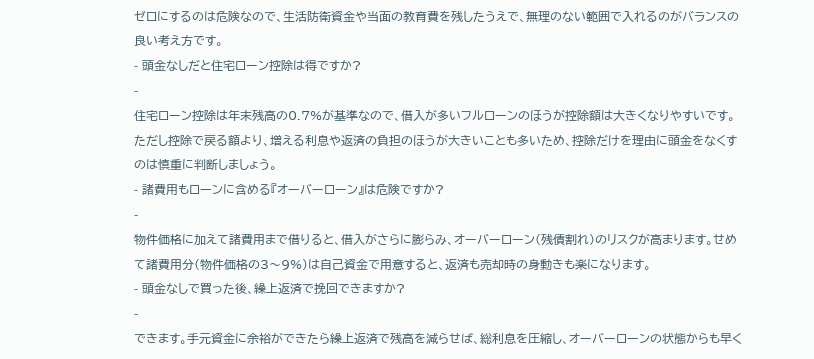ゼロにするのは危険なので、生活防衛資金や当面の教育費を残したうえで、無理のない範囲で入れるのがバランスの良い考え方です。
- 頭金なしだと住宅ローン控除は得ですか?
-
住宅ローン控除は年末残高の0.7%が基準なので、借入が多いフルローンのほうが控除額は大きくなりやすいです。ただし控除で戻る額より、増える利息や返済の負担のほうが大きいことも多いため、控除だけを理由に頭金をなくすのは慎重に判断しましょう。
- 諸費用もローンに含める『オーバーローン』は危険ですか?
-
物件価格に加えて諸費用まで借りると、借入がさらに膨らみ、オーバーローン(残債割れ)のリスクが高まります。せめて諸費用分(物件価格の3〜9%)は自己資金で用意すると、返済も売却時の身動きも楽になります。
- 頭金なしで買った後、繰上返済で挽回できますか?
-
できます。手元資金に余裕ができたら繰上返済で残高を減らせば、総利息を圧縮し、オーバーローンの状態からも早く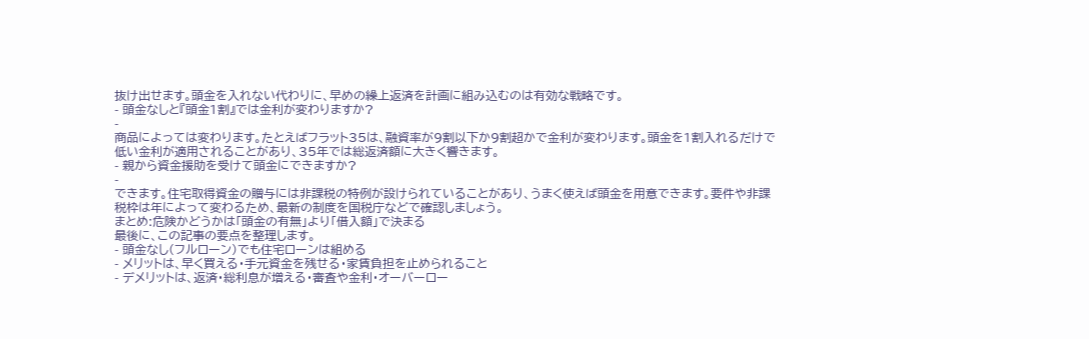抜け出せます。頭金を入れない代わりに、早めの繰上返済を計画に組み込むのは有効な戦略です。
- 頭金なしと『頭金1割』では金利が変わりますか?
-
商品によっては変わります。たとえばフラット35は、融資率が9割以下か9割超かで金利が変わります。頭金を1割入れるだけで低い金利が適用されることがあり、35年では総返済額に大きく響きます。
- 親から資金援助を受けて頭金にできますか?
-
できます。住宅取得資金の贈与には非課税の特例が設けられていることがあり、うまく使えば頭金を用意できます。要件や非課税枠は年によって変わるため、最新の制度を国税庁などで確認しましょう。
まとめ:危険かどうかは「頭金の有無」より「借入額」で決まる
最後に、この記事の要点を整理します。
- 頭金なし(フルローン)でも住宅ローンは組める
- メリットは、早く買える・手元資金を残せる・家賃負担を止められること
- デメリットは、返済・総利息が増える・審査や金利・オーバーロー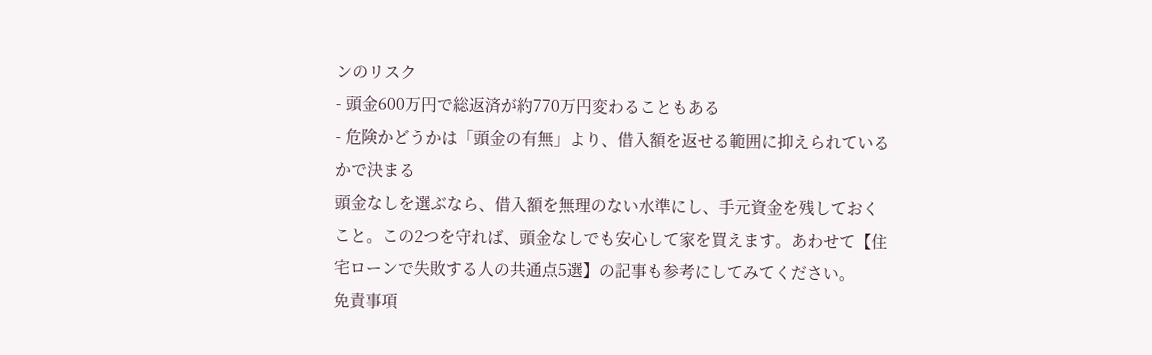ンのリスク
- 頭金600万円で総返済が約770万円変わることもある
- 危険かどうかは「頭金の有無」より、借入額を返せる範囲に抑えられているかで決まる
頭金なしを選ぶなら、借入額を無理のない水準にし、手元資金を残しておくこと。この2つを守れば、頭金なしでも安心して家を買えます。あわせて【住宅ローンで失敗する人の共通点5選】の記事も参考にしてみてください。
免責事項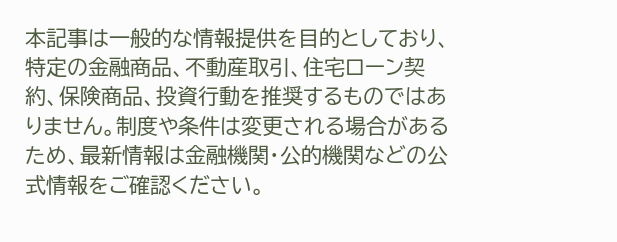本記事は一般的な情報提供を目的としており、特定の金融商品、不動産取引、住宅ローン契約、保険商品、投資行動を推奨するものではありません。制度や条件は変更される場合があるため、最新情報は金融機関・公的機関などの公式情報をご確認ください。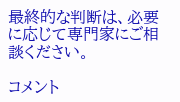最終的な判断は、必要に応じて専門家にご相談ください。

コメント